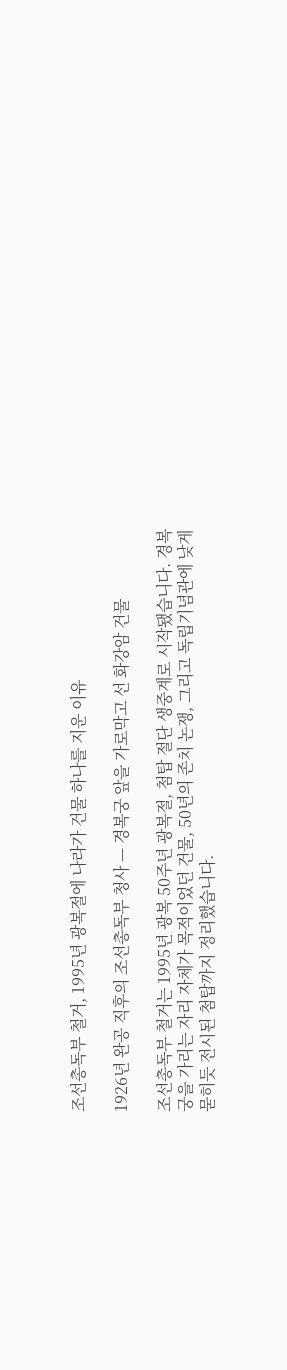조선총독부 철거, 1995년 광복절에 나라가 건물 하나를 지운 이유

1926년 완공 직후의 조선총독부 청사 — 경복궁 앞을 가로막고 선 화강암 건물

조선총독부 철거는 1995년 광복 50주년 광복절, 첨탑 절단 생중계로 시작됐습니다. 경복궁을 가리는 자리 자체가 목적이었던 건물, 50년의 존치 논쟁, 그리고 독립기념관에 낮게 묻히듯 전시된 첨탑까지 정리했습니다.